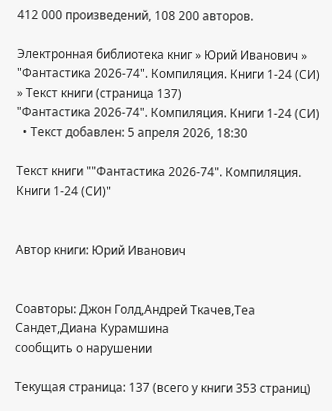412 000 произведений, 108 200 авторов.

Электронная библиотека книг » Юрий Иванович » "Фантастика 2026-74". Компиляция. Книги 1-24 (СИ) » Текст книги (страница 137)
"Фантастика 2026-74". Компиляция. Книги 1-24 (СИ)
  • Текст добавлен: 5 апреля 2026, 18:30

Текст книги ""Фантастика 2026-74". Компиляция. Книги 1-24 (СИ)"


Автор книги: Юрий Иванович


Соавторы: Джон Голд,Андрей Ткачев,Теа Сандет,Диана Курамшина
сообщить о нарушении

Текущая страница: 137 (всего у книги 353 страниц)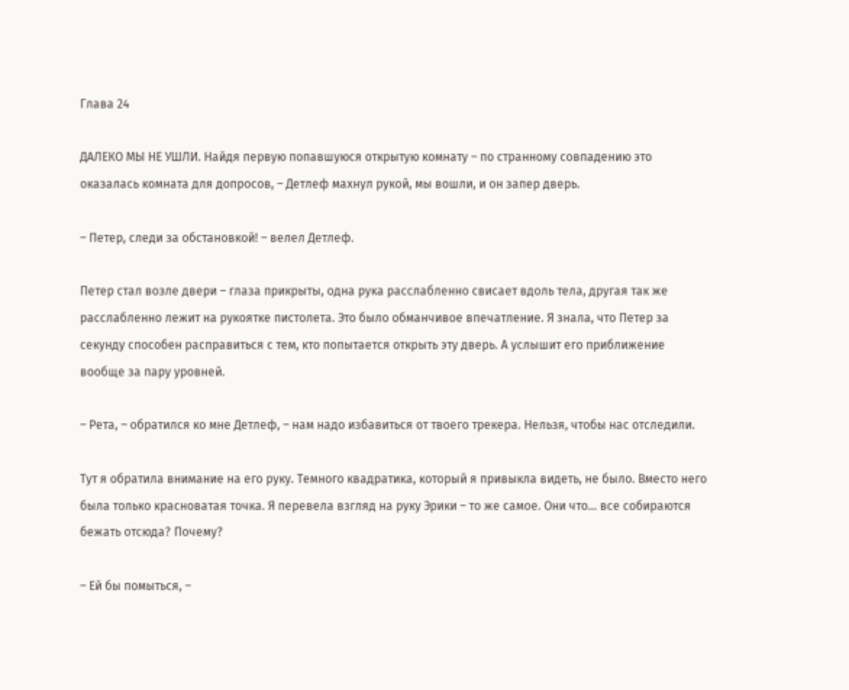Глава 24

ДАЛЕКО МЫ НЕ УШЛИ. Найдя первую попавшуюся открытую комнату – по странному совпадению это оказалась комната для допросов, – Детлеф махнул рукой, мы вошли, и он запер дверь.

– Петер, следи за обстановкой! – велел Детлеф.

Петер стал возле двери – глаза прикрыты, одна рука расслабленно свисает вдоль тела, другая так же расслабленно лежит на рукоятке пистолета. Это было обманчивое впечатление. Я знала, что Петер за секунду способен расправиться с тем, кто попытается открыть эту дверь. А услышит его приближение вообще за пару уровней.

– Рета, – обратился ко мне Детлеф, – нам надо избавиться от твоего трекера. Нельзя, чтобы нас отследили.

Тут я обратила внимание на его руку. Темного квадратика, который я привыкла видеть, не было. Вместо него была только красноватая точка. Я перевела взгляд на руку Эрики – то же самое. Они что… все собираются бежать отсюда? Почему?

– Ей бы помыться, –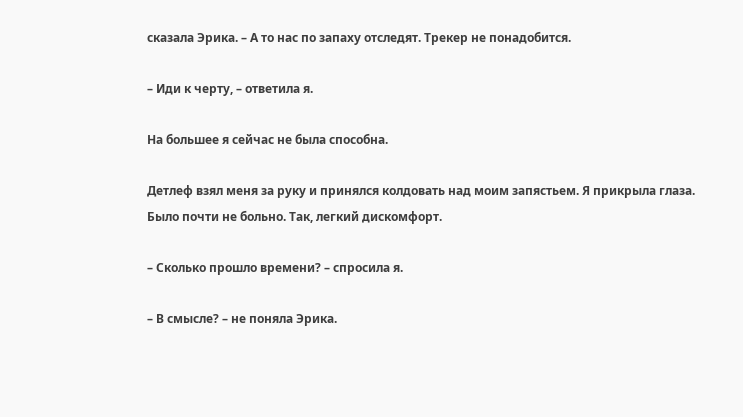сказала Эрика. – А то нас по запаху отследят. Трекер не понадобится.

– Иди к черту, – ответила я.

На большее я сейчас не была способна.

Детлеф взял меня за руку и принялся колдовать над моим запястьем. Я прикрыла глаза. Было почти не больно. Так, легкий дискомфорт.

– Сколько прошло времени? – спросила я.

– В смысле? – не поняла Эрика.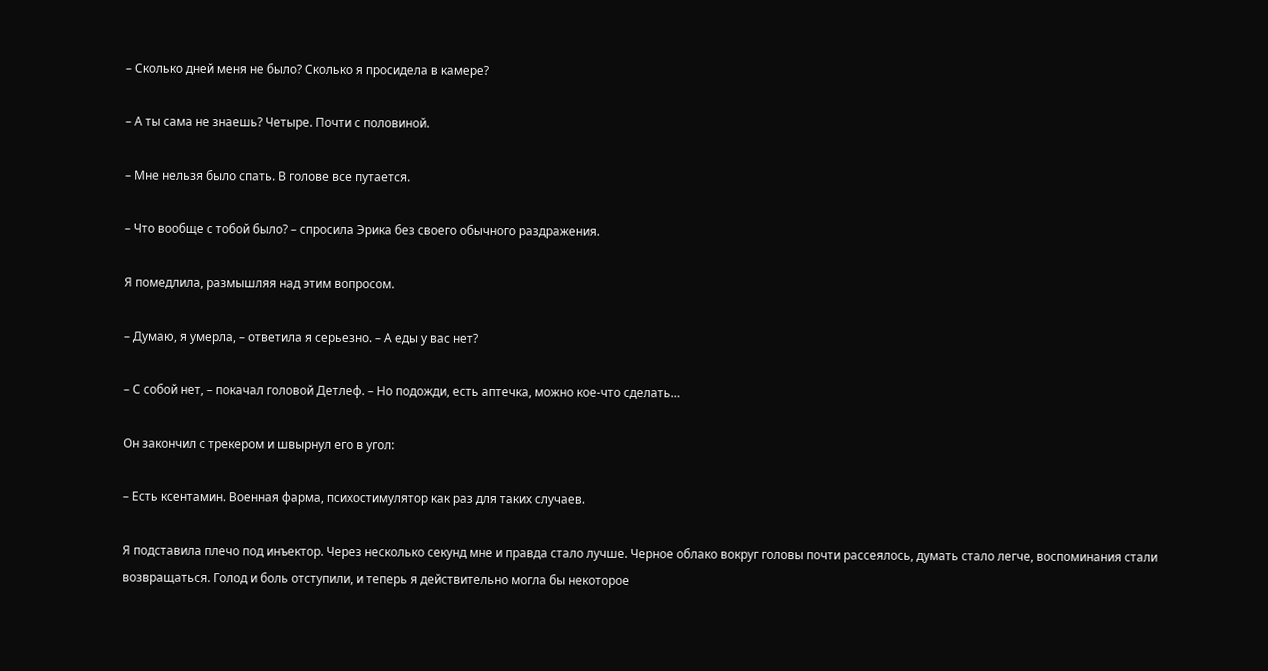– Сколько дней меня не было? Сколько я просидела в камере?

– А ты сама не знаешь? Четыре. Почти с половиной.

– Мне нельзя было спать. В голове все путается.

– Что вообще с тобой было? – спросила Эрика без своего обычного раздражения.

Я помедлила, размышляя над этим вопросом.

– Думаю, я умерла, – ответила я серьезно. – А еды у вас нет?

– С собой нет, – покачал головой Детлеф. – Но подожди, есть аптечка, можно кое-что сделать…

Он закончил с трекером и швырнул его в угол:

– Есть ксентамин. Военная фарма, психостимулятор как раз для таких случаев.

Я подставила плечо под инъектор. Через несколько секунд мне и правда стало лучше. Черное облако вокруг головы почти рассеялось, думать стало легче, воспоминания стали возвращаться. Голод и боль отступили, и теперь я действительно могла бы некоторое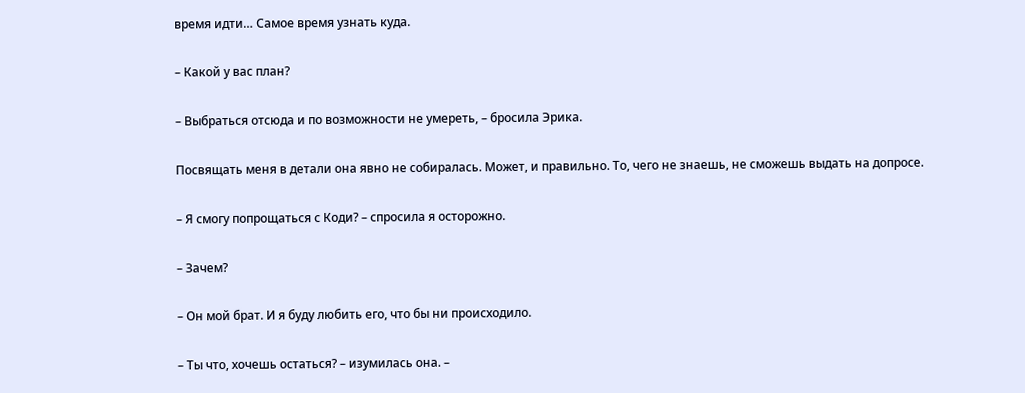время идти… Самое время узнать куда.

– Какой у вас план?

– Выбраться отсюда и по возможности не умереть, – бросила Эрика.

Посвящать меня в детали она явно не собиралась. Может, и правильно. То, чего не знаешь, не сможешь выдать на допросе.

– Я смогу попрощаться с Коди? – спросила я осторожно.

– Зачем?

– Он мой брат. И я буду любить его, что бы ни происходило.

– Ты что, хочешь остаться? – изумилась она. –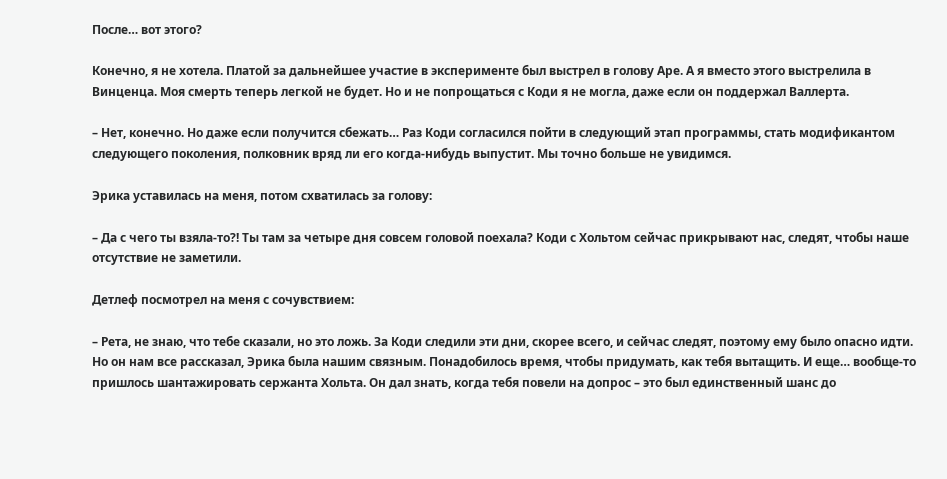После… вот этого?

Конечно, я не хотела. Платой за дальнейшее участие в эксперименте был выстрел в голову Аре. А я вместо этого выстрелила в Винценца. Моя смерть теперь легкой не будет. Но и не попрощаться с Коди я не могла, даже если он поддержал Валлерта.

– Нет, конечно. Но даже если получится сбежать… Раз Коди согласился пойти в следующий этап программы, стать модификантом следующего поколения, полковник вряд ли его когда-нибудь выпустит. Мы точно больше не увидимся.

Эрика уставилась на меня, потом схватилась за голову:

– Да с чего ты взяла-то?! Ты там за четыре дня совсем головой поехала? Коди с Хольтом сейчас прикрывают нас, следят, чтобы наше отсутствие не заметили.

Детлеф посмотрел на меня с сочувствием:

– Рета, не знаю, что тебе сказали, но это ложь. За Коди следили эти дни, скорее всего, и сейчас следят, поэтому ему было опасно идти. Но он нам все рассказал, Эрика была нашим связным. Понадобилось время, чтобы придумать, как тебя вытащить. И еще… вообще-то пришлось шантажировать сержанта Хольта. Он дал знать, когда тебя повели на допрос – это был единственный шанс до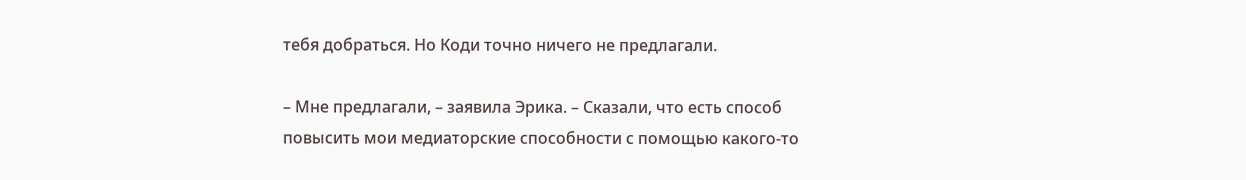тебя добраться. Но Коди точно ничего не предлагали.

– Мне предлагали, – заявила Эрика. – Сказали, что есть способ повысить мои медиаторские способности с помощью какого-то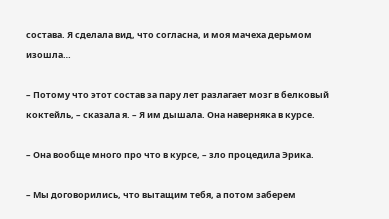состава. Я сделала вид, что согласна, и моя мачеха дерьмом изошла…

– Потому что этот состав за пару лет разлагает мозг в белковый коктейль, – сказала я. – Я им дышала. Она наверняка в курсе.

– Она вообще много про что в курсе, – зло процедила Эрика.

– Мы договорились, что вытащим тебя, а потом заберем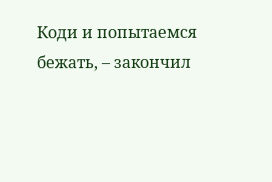Коди и попытаемся бежать, – закончил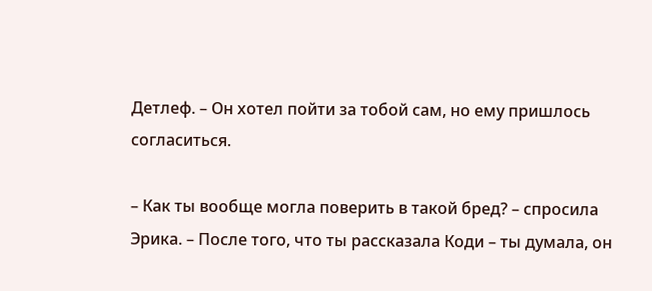Детлеф. – Он хотел пойти за тобой сам, но ему пришлось согласиться.

– Как ты вообще могла поверить в такой бред? – спросила Эрика. – После того, что ты рассказала Коди – ты думала, он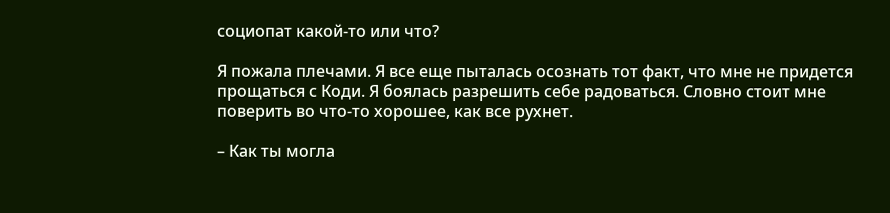социопат какой-то или что?

Я пожала плечами. Я все еще пыталась осознать тот факт, что мне не придется прощаться с Коди. Я боялась разрешить себе радоваться. Словно стоит мне поверить во что-то хорошее, как все рухнет.

– Как ты могла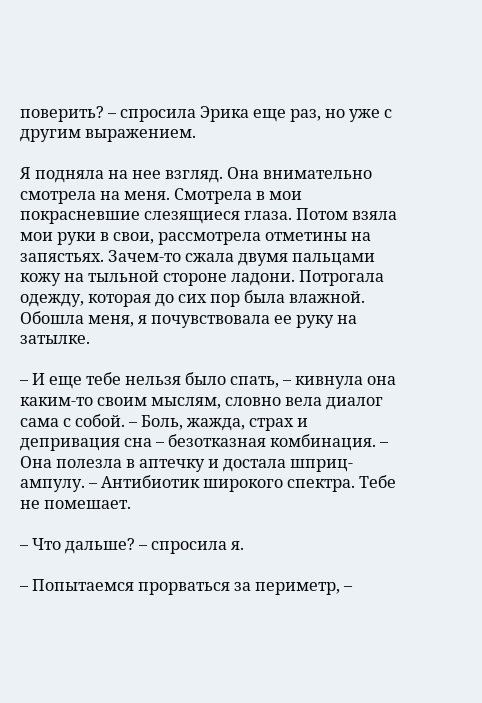поверить? – спросила Эрика еще раз, но уже с другим выражением.

Я подняла на нее взгляд. Она внимательно смотрела на меня. Смотрела в мои покрасневшие слезящиеся глаза. Потом взяла мои руки в свои, рассмотрела отметины на запястьях. Зачем-то сжала двумя пальцами кожу на тыльной стороне ладони. Потрогала одежду, которая до сих пор была влажной. Обошла меня, я почувствовала ее руку на затылке.

– И еще тебе нельзя было спать, – кивнула она каким-то своим мыслям, словно вела диалог сама с собой. – Боль, жажда, страх и депривация сна – безотказная комбинация. – Она полезла в аптечку и достала шприц-ампулу. – Антибиотик широкого спектра. Тебе не помешает.

– Что дальше? – спросила я.

– Попытаемся прорваться за периметр, –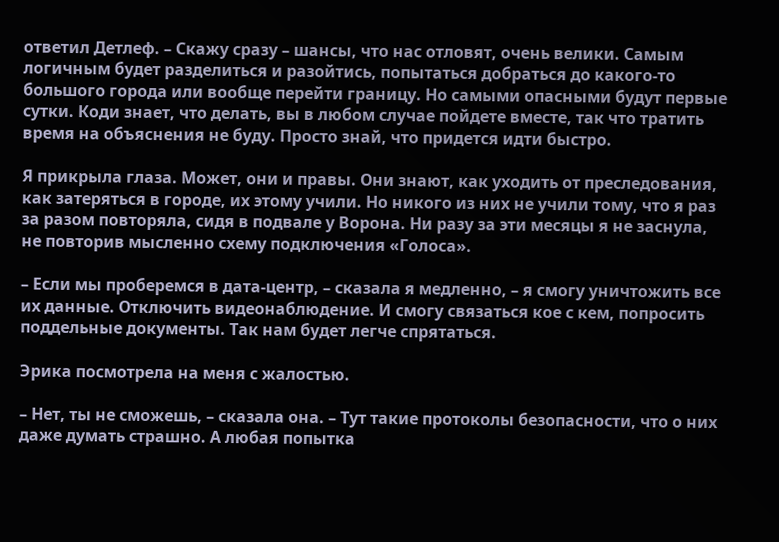ответил Детлеф. – Скажу сразу – шансы, что нас отловят, очень велики. Самым логичным будет разделиться и разойтись, попытаться добраться до какого-то большого города или вообще перейти границу. Но самыми опасными будут первые сутки. Коди знает, что делать, вы в любом случае пойдете вместе, так что тратить время на объяснения не буду. Просто знай, что придется идти быстро.

Я прикрыла глаза. Может, они и правы. Они знают, как уходить от преследования, как затеряться в городе, их этому учили. Но никого из них не учили тому, что я раз за разом повторяла, сидя в подвале у Ворона. Ни разу за эти месяцы я не заснула, не повторив мысленно схему подключения «Голоса».

– Если мы проберемся в дата-центр, – сказала я медленно, – я смогу уничтожить все их данные. Отключить видеонаблюдение. И смогу связаться кое с кем, попросить поддельные документы. Так нам будет легче спрятаться.

Эрика посмотрела на меня с жалостью.

– Нет, ты не сможешь, – сказала она. – Тут такие протоколы безопасности, что о них даже думать страшно. А любая попытка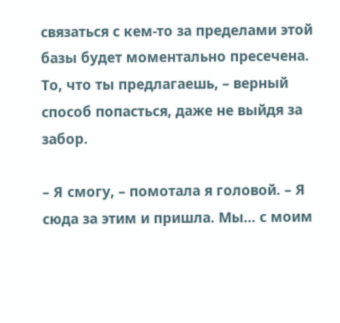связаться с кем-то за пределами этой базы будет моментально пресечена. То, что ты предлагаешь, – верный способ попасться, даже не выйдя за забор.

– Я смогу, – помотала я головой. – Я сюда за этим и пришла. Мы… с моим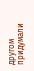другом придумали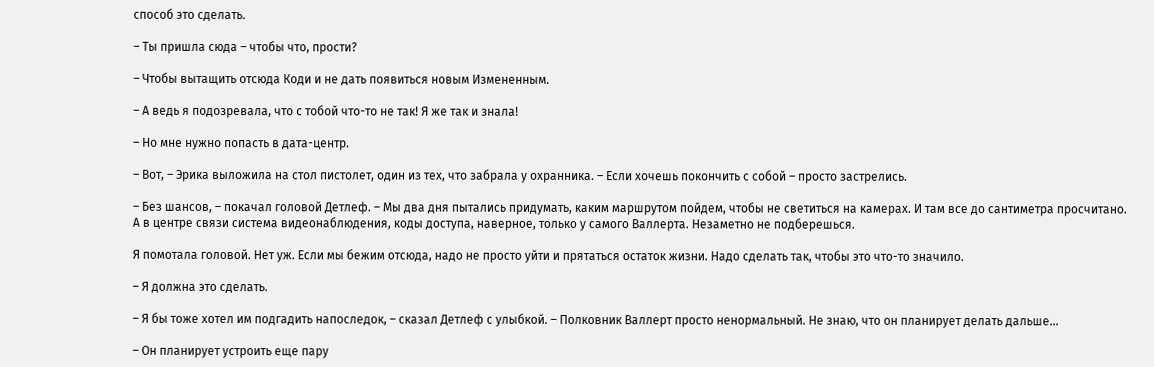способ это сделать.

– Ты пришла сюда – чтобы что, прости?

– Чтобы вытащить отсюда Коди и не дать появиться новым Измененным.

– А ведь я подозревала, что с тобой что-то не так! Я же так и знала!

– Но мне нужно попасть в дата-центр.

– Вот, – Эрика выложила на стол пистолет, один из тех, что забрала у охранника. – Если хочешь покончить с собой – просто застрелись.

– Без шансов, – покачал головой Детлеф. – Мы два дня пытались придумать, каким маршрутом пойдем, чтобы не светиться на камерах. И там все до сантиметра просчитано. А в центре связи система видеонаблюдения, коды доступа, наверное, только у самого Валлерта. Незаметно не подберешься.

Я помотала головой. Нет уж. Если мы бежим отсюда, надо не просто уйти и прятаться остаток жизни. Надо сделать так, чтобы это что-то значило.

– Я должна это сделать.

– Я бы тоже хотел им подгадить напоследок, – сказал Детлеф с улыбкой. – Полковник Валлерт просто ненормальный. Не знаю, что он планирует делать дальше…

– Он планирует устроить еще пару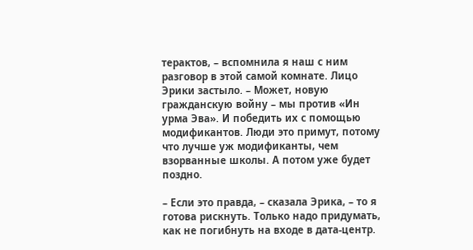терактов, – вспомнила я наш с ним разговор в этой самой комнате. Лицо Эрики застыло. – Может, новую гражданскую войну – мы против «Ин урма Эва». И победить их с помощью модификантов. Люди это примут, потому что лучше уж модификанты, чем взорванные школы. А потом уже будет поздно.

– Если это правда, – сказала Эрика, – то я готова рискнуть. Только надо придумать, как не погибнуть на входе в дата-центр.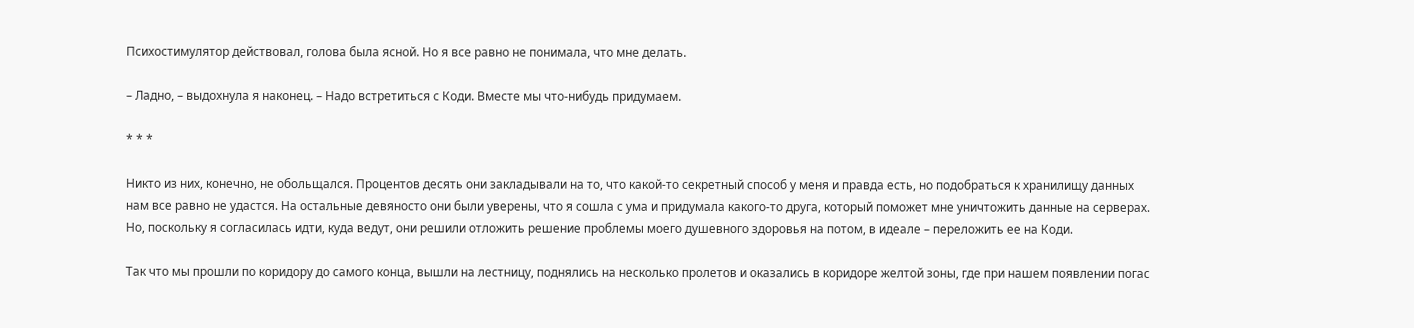Психостимулятор действовал, голова была ясной. Но я все равно не понимала, что мне делать.

– Ладно, – выдохнула я наконец. – Надо встретиться с Коди. Вместе мы что-нибудь придумаем.

* * *

Никто из них, конечно, не обольщался. Процентов десять они закладывали на то, что какой-то секретный способ у меня и правда есть, но подобраться к хранилищу данных нам все равно не удастся. На остальные девяносто они были уверены, что я сошла с ума и придумала какого-то друга, который поможет мне уничтожить данные на серверах. Но, поскольку я согласилась идти, куда ведут, они решили отложить решение проблемы моего душевного здоровья на потом, в идеале – переложить ее на Коди.

Так что мы прошли по коридору до самого конца, вышли на лестницу, поднялись на несколько пролетов и оказались в коридоре желтой зоны, где при нашем появлении погас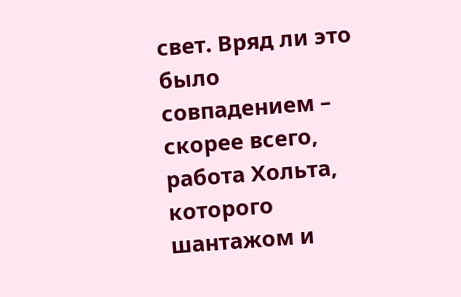свет. Вряд ли это было совпадением – скорее всего, работа Хольта, которого шантажом и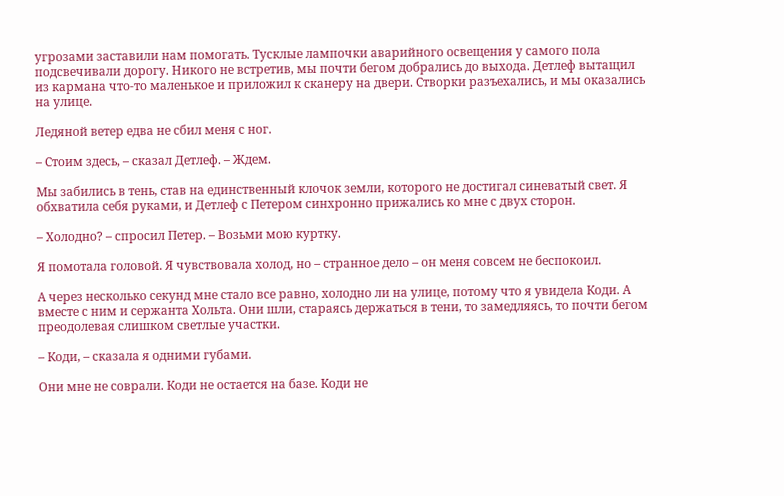угрозами заставили нам помогать. Тусклые лампочки аварийного освещения у самого пола подсвечивали дорогу. Никого не встретив, мы почти бегом добрались до выхода. Детлеф вытащил из кармана что-то маленькое и приложил к сканеру на двери. Створки разъехались, и мы оказались на улице.

Ледяной ветер едва не сбил меня с ног.

– Стоим здесь, – сказал Детлеф. – Ждем.

Мы забились в тень, став на единственный клочок земли, которого не достигал синеватый свет. Я обхватила себя руками, и Детлеф с Петером синхронно прижались ко мне с двух сторон.

– Холодно? – спросил Петер. – Возьми мою куртку.

Я помотала головой. Я чувствовала холод, но – странное дело – он меня совсем не беспокоил.

А через несколько секунд мне стало все равно, холодно ли на улице, потому что я увидела Коди. А вместе с ним и сержанта Хольта. Они шли, стараясь держаться в тени, то замедляясь, то почти бегом преодолевая слишком светлые участки.

– Коди, – сказала я одними губами.

Они мне не соврали. Коди не остается на базе. Коди не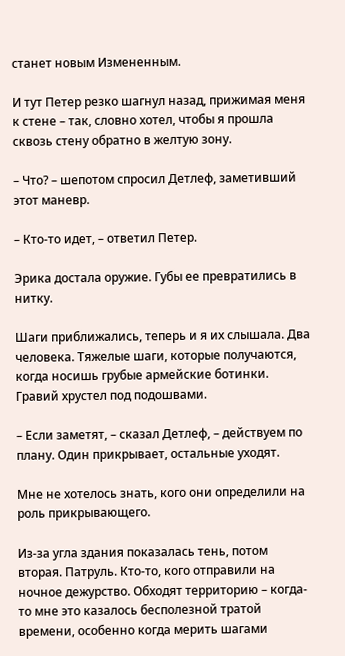станет новым Измененным.

И тут Петер резко шагнул назад, прижимая меня к стене – так, словно хотел, чтобы я прошла сквозь стену обратно в желтую зону.

– Что? – шепотом спросил Детлеф, заметивший этот маневр.

– Кто-то идет, – ответил Петер.

Эрика достала оружие. Губы ее превратились в нитку.

Шаги приближались, теперь и я их слышала. Два человека. Тяжелые шаги, которые получаются, когда носишь грубые армейские ботинки. Гравий хрустел под подошвами.

– Если заметят, – сказал Детлеф, – действуем по плану. Один прикрывает, остальные уходят.

Мне не хотелось знать, кого они определили на роль прикрывающего.

Из-за угла здания показалась тень, потом вторая. Патруль. Кто-то, кого отправили на ночное дежурство. Обходят территорию – когда-то мне это казалось бесполезной тратой времени, особенно когда мерить шагами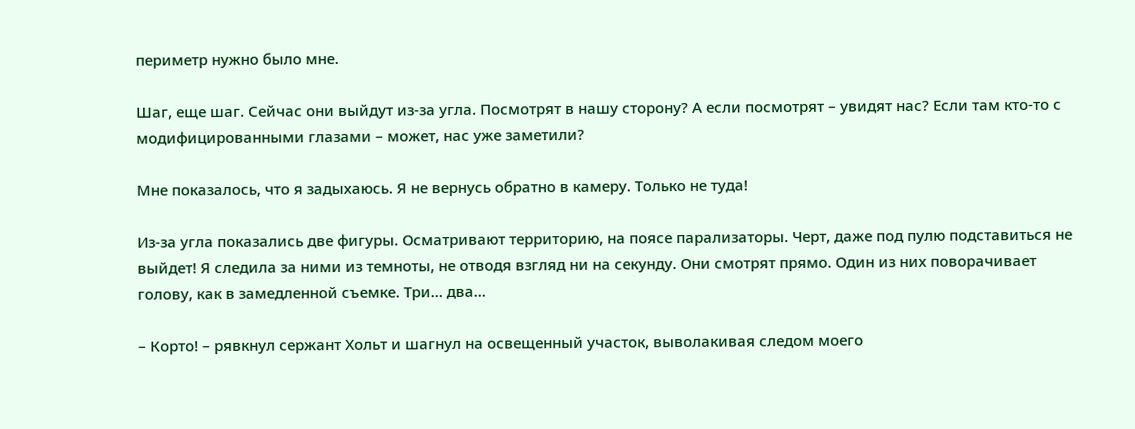периметр нужно было мне.

Шаг, еще шаг. Сейчас они выйдут из-за угла. Посмотрят в нашу сторону? А если посмотрят – увидят нас? Если там кто-то с модифицированными глазами – может, нас уже заметили?

Мне показалось, что я задыхаюсь. Я не вернусь обратно в камеру. Только не туда!

Из-за угла показались две фигуры. Осматривают территорию, на поясе парализаторы. Черт, даже под пулю подставиться не выйдет! Я следила за ними из темноты, не отводя взгляд ни на секунду. Они смотрят прямо. Один из них поворачивает голову, как в замедленной съемке. Три… два…

– Корто! – рявкнул сержант Хольт и шагнул на освещенный участок, выволакивая следом моего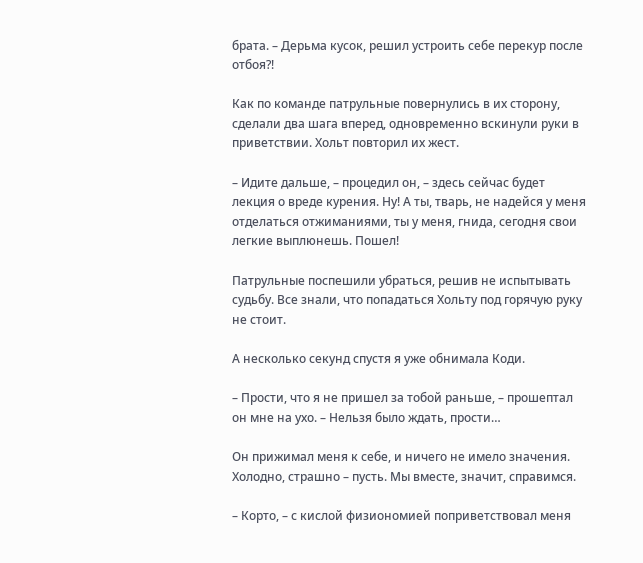брата. – Дерьма кусок, решил устроить себе перекур после отбоя?!

Как по команде патрульные повернулись в их сторону, сделали два шага вперед, одновременно вскинули руки в приветствии. Хольт повторил их жест.

– Идите дальше, – процедил он, – здесь сейчас будет лекция о вреде курения. Ну! А ты, тварь, не надейся у меня отделаться отжиманиями, ты у меня, гнида, сегодня свои легкие выплюнешь. Пошел!

Патрульные поспешили убраться, решив не испытывать судьбу. Все знали, что попадаться Хольту под горячую руку не стоит.

А несколько секунд спустя я уже обнимала Коди.

– Прости, что я не пришел за тобой раньше, – прошептал он мне на ухо. – Нельзя было ждать, прости…

Он прижимал меня к себе, и ничего не имело значения. Холодно, страшно – пусть. Мы вместе, значит, справимся.

– Корто, – с кислой физиономией поприветствовал меня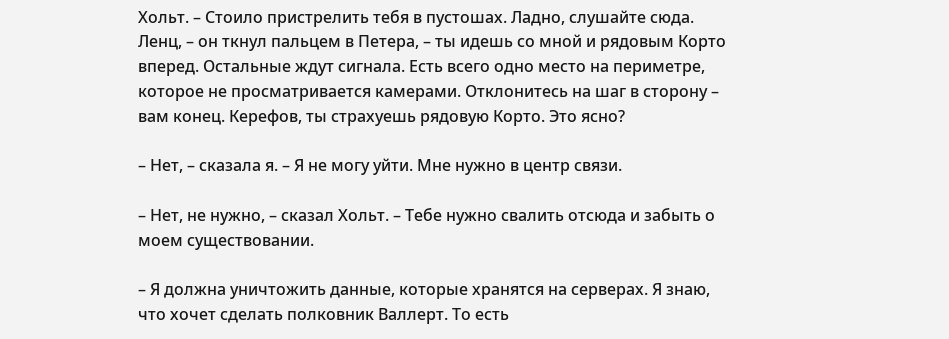Хольт. – Стоило пристрелить тебя в пустошах. Ладно, слушайте сюда. Ленц, – он ткнул пальцем в Петера, – ты идешь со мной и рядовым Корто вперед. Остальные ждут сигнала. Есть всего одно место на периметре, которое не просматривается камерами. Отклонитесь на шаг в сторону – вам конец. Керефов, ты страхуешь рядовую Корто. Это ясно?

– Нет, – сказала я. – Я не могу уйти. Мне нужно в центр связи.

– Нет, не нужно, – сказал Хольт. – Тебе нужно свалить отсюда и забыть о моем существовании.

– Я должна уничтожить данные, которые хранятся на серверах. Я знаю, что хочет сделать полковник Валлерт. То есть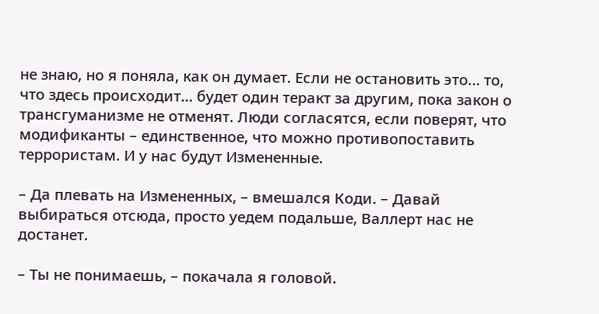не знаю, но я поняла, как он думает. Если не остановить это… то, что здесь происходит… будет один теракт за другим, пока закон о трансгуманизме не отменят. Люди согласятся, если поверят, что модификанты – единственное, что можно противопоставить террористам. И у нас будут Измененные.

– Да плевать на Измененных, – вмешался Коди. – Давай выбираться отсюда, просто уедем подальше, Валлерт нас не достанет.

– Ты не понимаешь, – покачала я головой.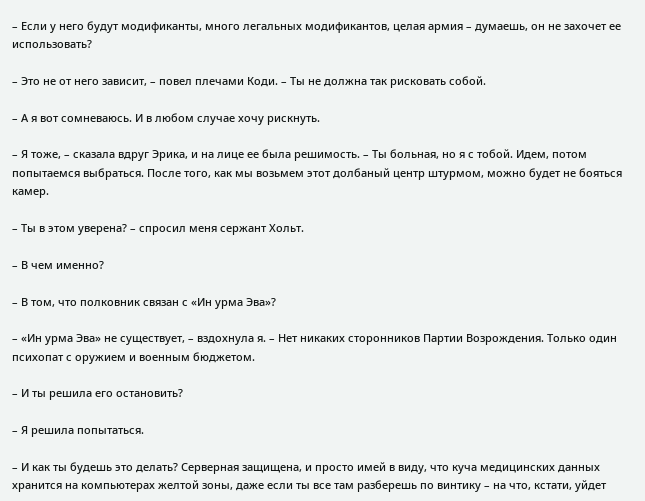– Если у него будут модификанты, много легальных модификантов, целая армия – думаешь, он не захочет ее использовать?

– Это не от него зависит, – повел плечами Коди. – Ты не должна так рисковать собой.

– А я вот сомневаюсь. И в любом случае хочу рискнуть.

– Я тоже, – сказала вдруг Эрика, и на лице ее была решимость. – Ты больная, но я с тобой. Идем, потом попытаемся выбраться. После того, как мы возьмем этот долбаный центр штурмом, можно будет не бояться камер.

– Ты в этом уверена? – спросил меня сержант Хольт.

– В чем именно?

– В том, что полковник связан с «Ин урма Эва»?

– «Ин урма Эва» не существует, – вздохнула я. – Нет никаких сторонников Партии Возрождения. Только один психопат с оружием и военным бюджетом.

– И ты решила его остановить?

– Я решила попытаться.

– И как ты будешь это делать? Серверная защищена, и просто имей в виду, что куча медицинских данных хранится на компьютерах желтой зоны, даже если ты все там разберешь по винтику – на что, кстати, уйдет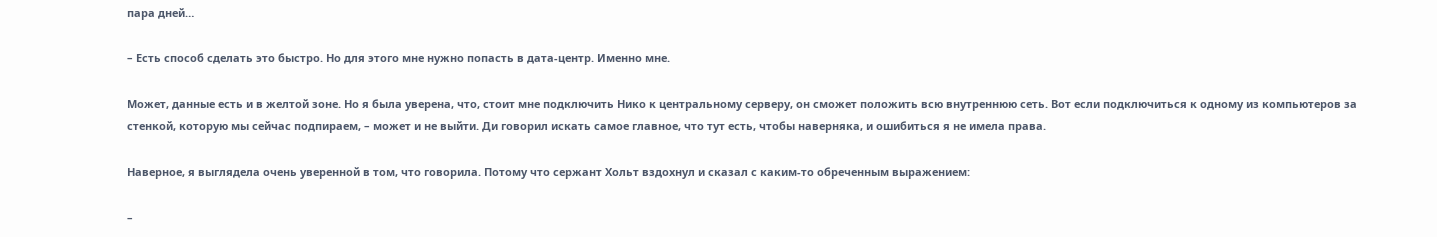пара дней…

– Есть способ сделать это быстро. Но для этого мне нужно попасть в дата-центр. Именно мне.

Может, данные есть и в желтой зоне. Но я была уверена, что, стоит мне подключить Нико к центральному серверу, он сможет положить всю внутреннюю сеть. Вот если подключиться к одному из компьютеров за стенкой, которую мы сейчас подпираем, – может и не выйти. Ди говорил искать самое главное, что тут есть, чтобы наверняка, и ошибиться я не имела права.

Наверное, я выглядела очень уверенной в том, что говорила. Потому что сержант Хольт вздохнул и сказал с каким-то обреченным выражением:

–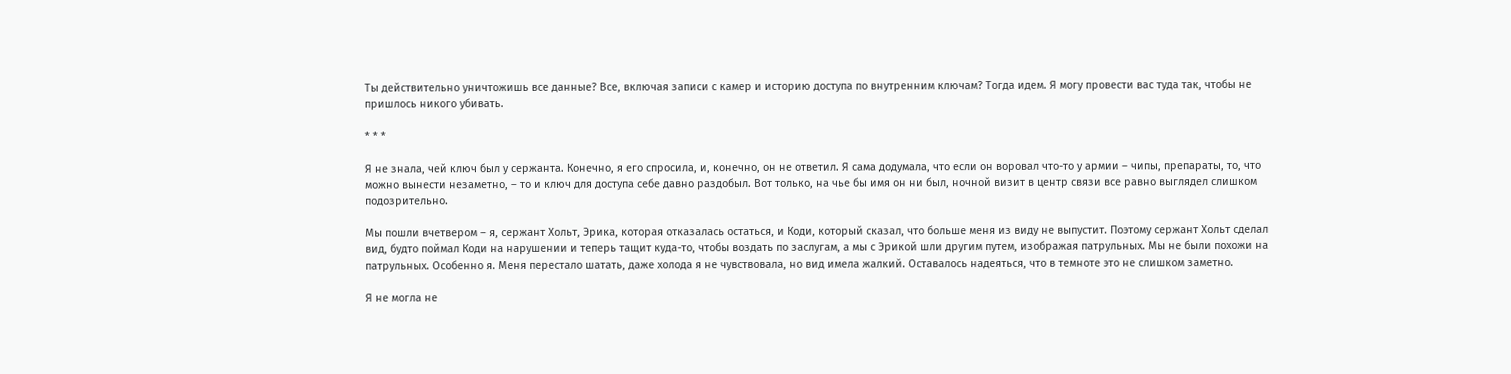Ты действительно уничтожишь все данные? Все, включая записи с камер и историю доступа по внутренним ключам? Тогда идем. Я могу провести вас туда так, чтобы не пришлось никого убивать.

* * *

Я не знала, чей ключ был у сержанта. Конечно, я его спросила, и, конечно, он не ответил. Я сама додумала, что если он воровал что-то у армии – чипы, препараты, то, что можно вынести незаметно, – то и ключ для доступа себе давно раздобыл. Вот только, на чье бы имя он ни был, ночной визит в центр связи все равно выглядел слишком подозрительно.

Мы пошли вчетвером – я, сержант Хольт, Эрика, которая отказалась остаться, и Коди, который сказал, что больше меня из виду не выпустит. Поэтому сержант Хольт сделал вид, будто поймал Коди на нарушении и теперь тащит куда-то, чтобы воздать по заслугам, а мы с Эрикой шли другим путем, изображая патрульных. Мы не были похожи на патрульных. Особенно я. Меня перестало шатать, даже холода я не чувствовала, но вид имела жалкий. Оставалось надеяться, что в темноте это не слишком заметно.

Я не могла не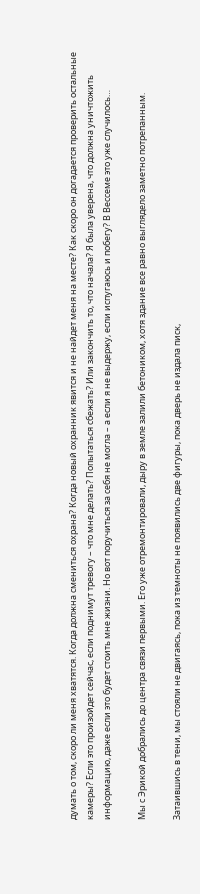думать о том, скоро ли меня хватятся. Когда должна смениться охрана? Когда новый охранник явится и не найдет меня на месте? Как скоро он догадается проверить остальные камеры? Если это произойдет сейчас, если поднимут тревогу – что мне делать? Попытаться сбежать? Или закончить то, что начала? Я была уверена, что должна уничтожить информацию, даже если это будет стоить мне жизни. Но вот поручиться за себя не могла – а если я не выдержу, если испугаюсь и побегу? В Вессеме это уже случилось…

Мы с Эрикой добрались до центра связи первыми. Его уже отремонтировали, дыру в земле залили бетоником, хотя здание все равно выглядело заметно потрепанным.

Затаившись в тени, мы стояли не двигаясь, пока из темноты не появились две фигуры, пока дверь не издала писк,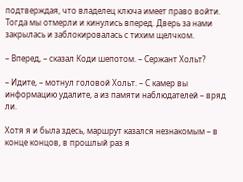подтверждая, что владелец ключа имеет право войти. Тогда мы отмерли и кинулись вперед. Дверь за нами закрылась и заблокировалась с тихим щелчком.

– Вперед, – сказал Коди шепотом. – Сержант Хольт?

– Идите, – мотнул головой Хольт. – С камер вы информацию удалите, а из памяти наблюдателей – вряд ли.

Хотя я и была здесь, маршрут казался незнакомым – в конце концов, в прошлый раз я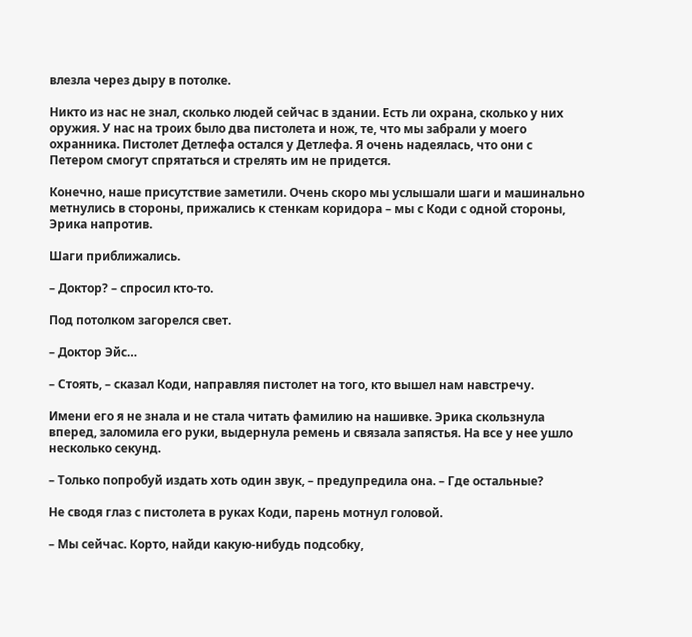влезла через дыру в потолке.

Никто из нас не знал, сколько людей сейчас в здании. Есть ли охрана, сколько у них оружия. У нас на троих было два пистолета и нож, те, что мы забрали у моего охранника. Пистолет Детлефа остался у Детлефа. Я очень надеялась, что они с Петером смогут спрятаться и стрелять им не придется.

Конечно, наше присутствие заметили. Очень скоро мы услышали шаги и машинально метнулись в стороны, прижались к стенкам коридора – мы с Коди с одной стороны, Эрика напротив.

Шаги приближались.

– Доктор? – спросил кто-то.

Под потолком загорелся свет.

– Доктор Эйс…

– Стоять, – сказал Коди, направляя пистолет на того, кто вышел нам навстречу.

Имени его я не знала и не стала читать фамилию на нашивке. Эрика скользнула вперед, заломила его руки, выдернула ремень и связала запястья. На все у нее ушло несколько секунд.

– Только попробуй издать хоть один звук, – предупредила она. – Где остальные?

Не сводя глаз с пистолета в руках Коди, парень мотнул головой.

– Мы сейчас. Корто, найди какую-нибудь подсобку,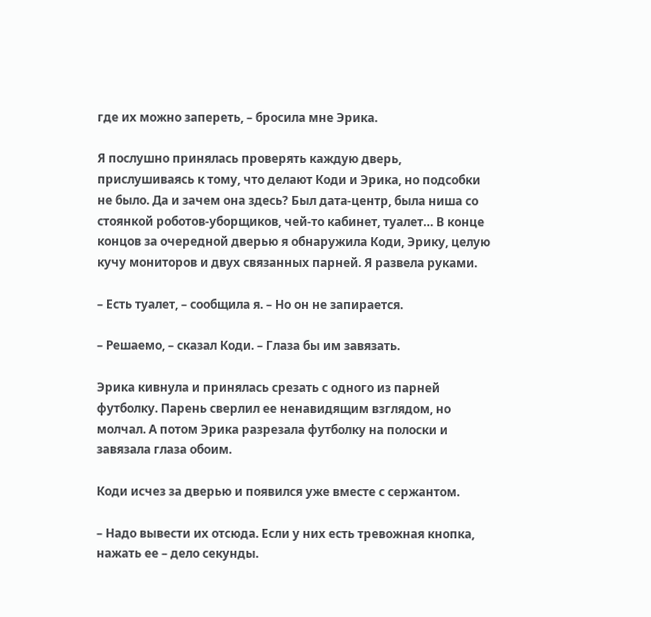где их можно запереть, – бросила мне Эрика.

Я послушно принялась проверять каждую дверь, прислушиваясь к тому, что делают Коди и Эрика, но подсобки не было. Да и зачем она здесь? Был дата-центр, была ниша со стоянкой роботов-уборщиков, чей-то кабинет, туалет… В конце концов за очередной дверью я обнаружила Коди, Эрику, целую кучу мониторов и двух связанных парней. Я развела руками.

– Есть туалет, – сообщила я. – Но он не запирается.

– Решаемо, – сказал Коди. – Глаза бы им завязать.

Эрика кивнула и принялась срезать с одного из парней футболку. Парень сверлил ее ненавидящим взглядом, но молчал. А потом Эрика разрезала футболку на полоски и завязала глаза обоим.

Коди исчез за дверью и появился уже вместе с сержантом.

– Надо вывести их отсюда. Если у них есть тревожная кнопка, нажать ее – дело секунды.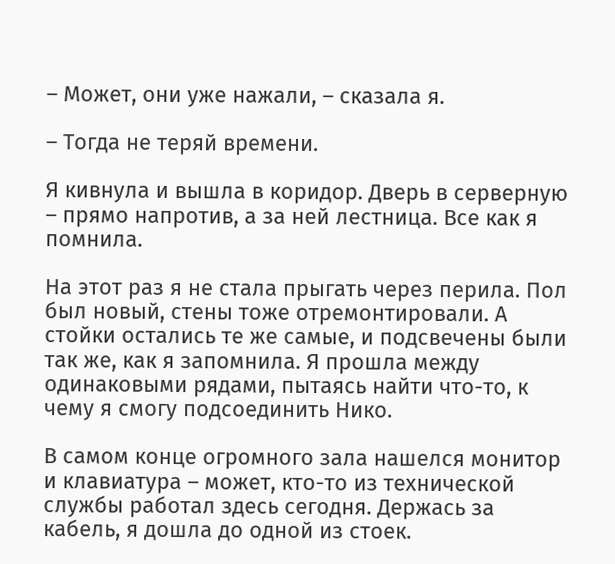– Может, они уже нажали, – сказала я.

– Тогда не теряй времени.

Я кивнула и вышла в коридор. Дверь в серверную – прямо напротив, а за ней лестница. Все как я помнила.

На этот раз я не стала прыгать через перила. Пол был новый, стены тоже отремонтировали. А стойки остались те же самые, и подсвечены были так же, как я запомнила. Я прошла между одинаковыми рядами, пытаясь найти что-то, к чему я смогу подсоединить Нико.

В самом конце огромного зала нашелся монитор и клавиатура – может, кто-то из технической службы работал здесь сегодня. Держась за кабель, я дошла до одной из стоек.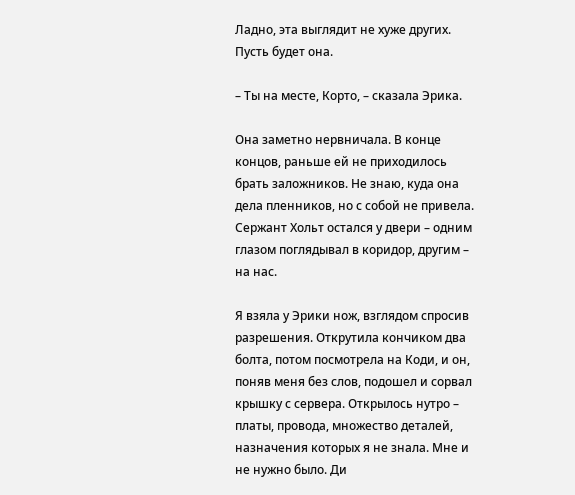Ладно, эта выглядит не хуже других. Пусть будет она.

– Ты на месте, Корто, – сказала Эрика.

Она заметно нервничала. В конце концов, раньше ей не приходилось брать заложников. Не знаю, куда она дела пленников, но с собой не привела. Сержант Хольт остался у двери – одним глазом поглядывал в коридор, другим – на нас.

Я взяла у Эрики нож, взглядом спросив разрешения. Открутила кончиком два болта, потом посмотрела на Коди, и он, поняв меня без слов, подошел и сорвал крышку с сервера. Открылось нутро – платы, провода, множество деталей, назначения которых я не знала. Мне и не нужно было. Ди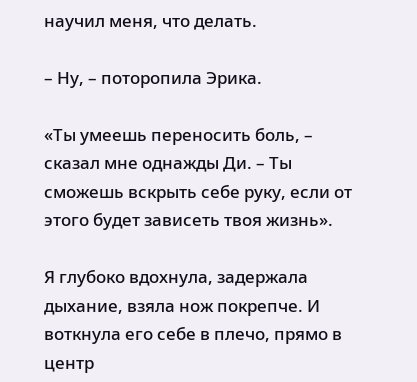научил меня, что делать.

– Ну, – поторопила Эрика.

«Ты умеешь переносить боль, – сказал мне однажды Ди. – Ты сможешь вскрыть себе руку, если от этого будет зависеть твоя жизнь».

Я глубоко вдохнула, задержала дыхание, взяла нож покрепче. И воткнула его себе в плечо, прямо в центр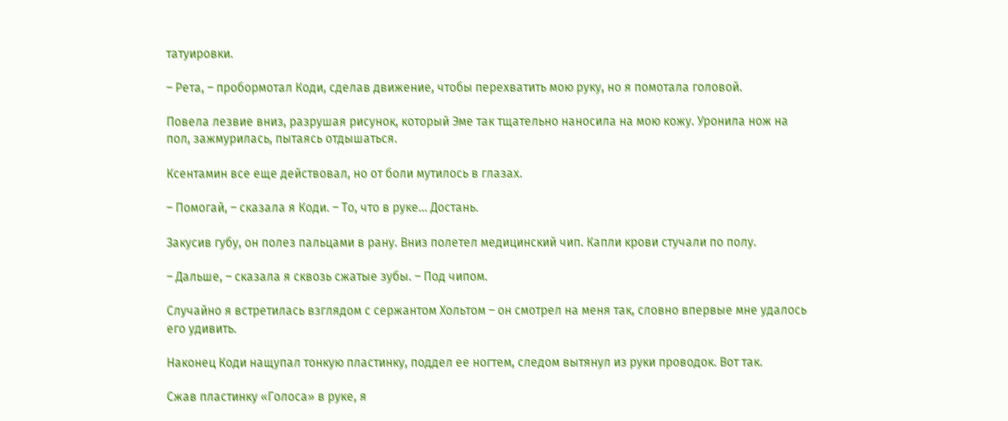татуировки.

– Рета, – пробормотал Коди, сделав движение, чтобы перехватить мою руку, но я помотала головой.

Повела лезвие вниз, разрушая рисунок, который Эме так тщательно наносила на мою кожу. Уронила нож на пол, зажмурилась, пытаясь отдышаться.

Ксентамин все еще действовал, но от боли мутилось в глазах.

– Помогай, – сказала я Коди. – То, что в руке… Достань.

Закусив губу, он полез пальцами в рану. Вниз полетел медицинский чип. Капли крови стучали по полу.

– Дальше, – сказала я сквозь сжатые зубы. – Под чипом.

Случайно я встретилась взглядом с сержантом Хольтом – он смотрел на меня так, словно впервые мне удалось его удивить.

Наконец Коди нащупал тонкую пластинку, поддел ее ногтем, следом вытянул из руки проводок. Вот так.

Сжав пластинку «Голоса» в руке, я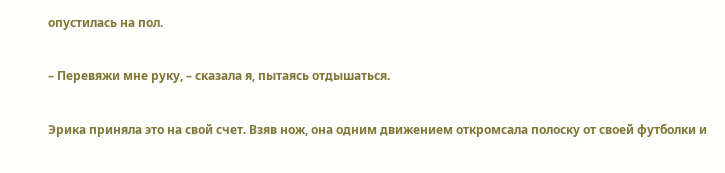опустилась на пол.

– Перевяжи мне руку, – сказала я, пытаясь отдышаться.

Эрика приняла это на свой счет. Взяв нож, она одним движением откромсала полоску от своей футболки и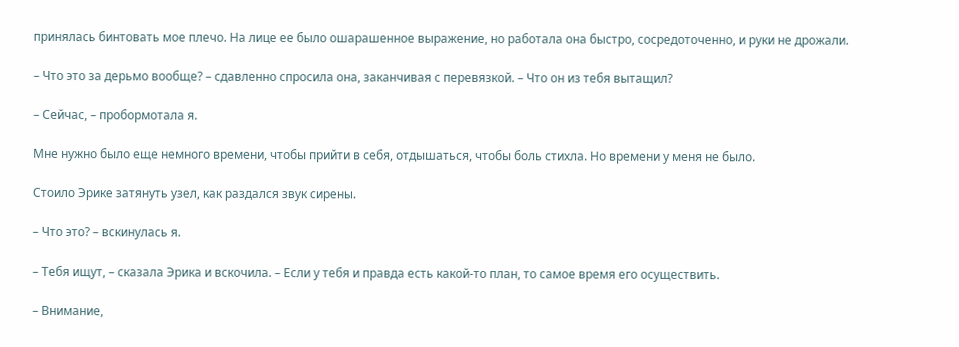принялась бинтовать мое плечо. На лице ее было ошарашенное выражение, но работала она быстро, сосредоточенно, и руки не дрожали.

– Что это за дерьмо вообще? – сдавленно спросила она, заканчивая с перевязкой. – Что он из тебя вытащил?

– Сейчас, – пробормотала я.

Мне нужно было еще немного времени, чтобы прийти в себя, отдышаться, чтобы боль стихла. Но времени у меня не было.

Стоило Эрике затянуть узел, как раздался звук сирены.

– Что это? – вскинулась я.

– Тебя ищут, – сказала Эрика и вскочила. – Если у тебя и правда есть какой-то план, то самое время его осуществить.

– Внимание,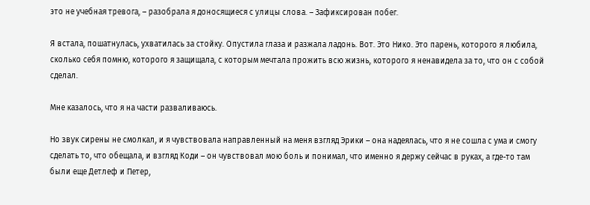это не учебная тревога, – разобрала я доносящиеся с улицы слова. – Зафиксирован побег.

Я встала, пошатнулась, ухватилась за стойку. Опустила глаза и разжала ладонь. Вот. Это Нико. Это парень, которого я любила, сколько себя помню, которого я защищала, с которым мечтала прожить всю жизнь, которого я ненавидела за то, что он с собой сделал.

Мне казалось, что я на части разваливаюсь.

Но звук сирены не смолкал, и я чувствовала направленный на меня взгляд Эрики – она надеялась, что я не сошла с ума и смогу сделать то, что обещала, и взгляд Коди – он чувствовал мою боль и понимал, что именно я держу сейчас в руках, а где-то там были еще Детлеф и Петер,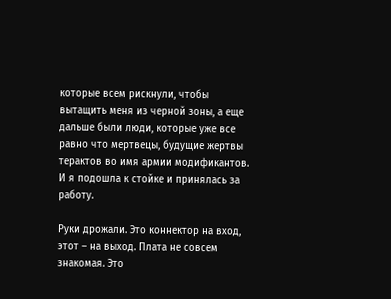которые всем рискнули, чтобы вытащить меня из черной зоны, а еще дальше были люди, которые уже все равно что мертвецы, будущие жертвы терактов во имя армии модификантов. И я подошла к стойке и принялась за работу.

Руки дрожали. Это коннектор на вход, этот – на выход. Плата не совсем знакомая. Это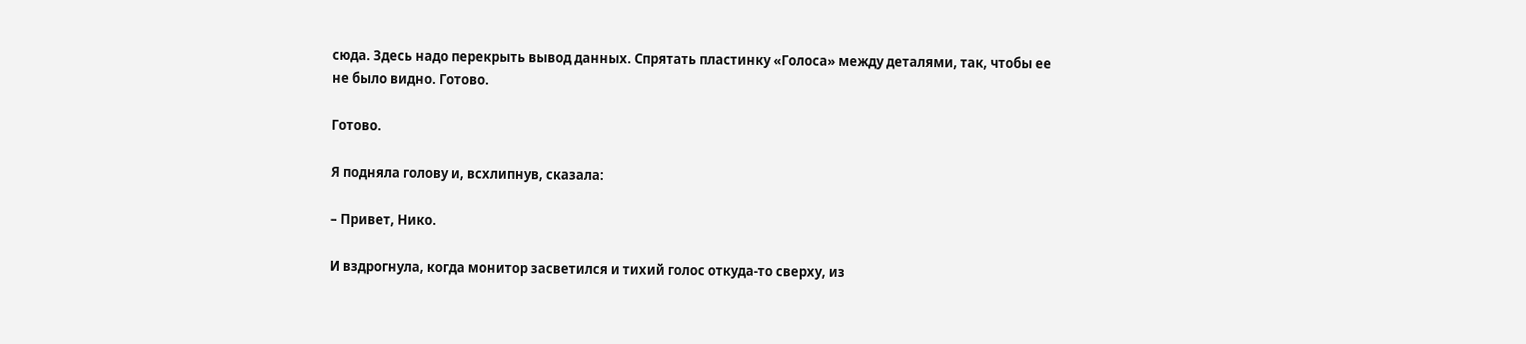сюда. Здесь надо перекрыть вывод данных. Спрятать пластинку «Голоса» между деталями, так, чтобы ее не было видно. Готово.

Готово.

Я подняла голову и, всхлипнув, сказала:

– Привет, Нико.

И вздрогнула, когда монитор засветился и тихий голос откуда-то сверху, из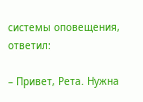системы оповещения, ответил:

– Привет, Рета. Нужна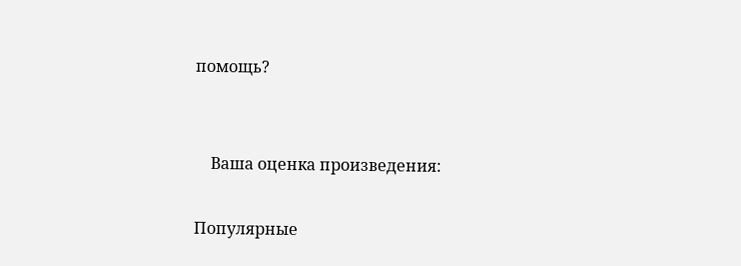помощь?


    Ваша оценка произведения:

Популярные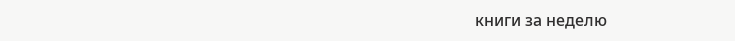книги за неделю